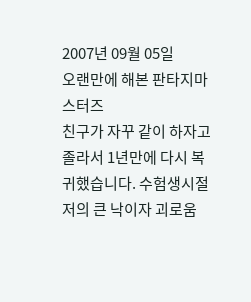2007년 09월 05일
오랜만에 해본 판타지마스터즈
친구가 자꾸 같이 하자고 졸라서 1년만에 다시 복귀했습니다. 수험생시절 저의 큰 낙이자 괴로움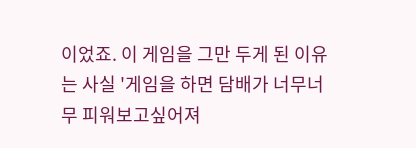이었죠. 이 게임을 그만 두게 된 이유는 사실 '게임을 하면 담배가 너무너무 피워보고싶어져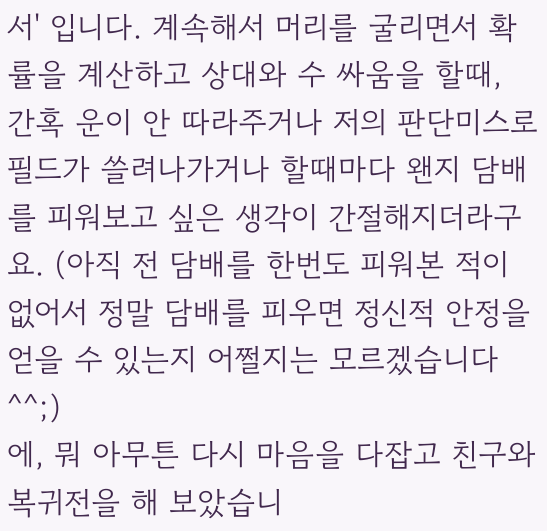서' 입니다. 계속해서 머리를 굴리면서 확률을 계산하고 상대와 수 싸움을 할때, 간혹 운이 안 따라주거나 저의 판단미스로 필드가 쓸려나가거나 할때마다 왠지 담배를 피워보고 싶은 생각이 간절해지더라구요. (아직 전 담배를 한번도 피워본 적이 없어서 정말 담배를 피우면 정신적 안정을 얻을 수 있는지 어쩔지는 모르겠습니다^^;)
에, 뭐 아무튼 다시 마음을 다잡고 친구와 복귀전을 해 보았습니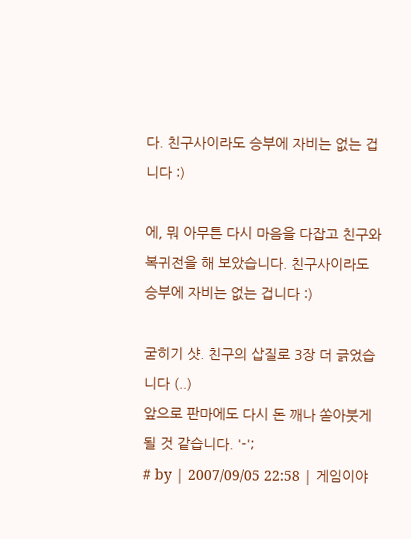다. 친구사이라도 승부에 자비는 없는 겁니다 :)

에, 뭐 아무튼 다시 마음을 다잡고 친구와 복귀전을 해 보았습니다. 친구사이라도 승부에 자비는 없는 겁니다 :)

굳히기 샷. 친구의 삽질로 3장 더 긁었습니다 (..)
앞으로 판마에도 다시 돈 깨나 쏟아붓게 될 것 같습니다. '-';
# by | 2007/09/05 22:58 | 게임이야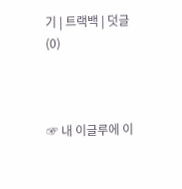기 | 트랙백 | 덧글(0)



☞ 내 이글루에 이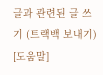글과 관련된 글 쓰기 (트랙백 보내기) [도움말]